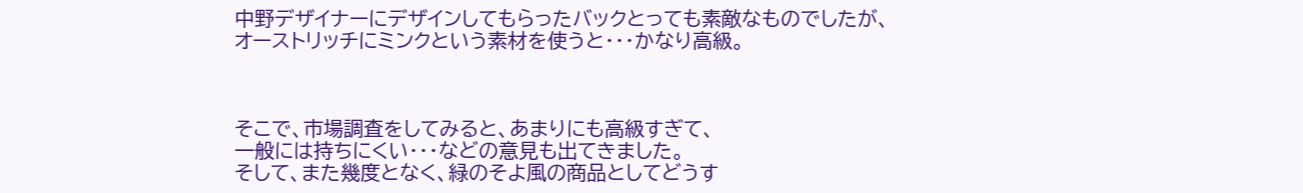中野デザイナーにデザインしてもらったバックとっても素敵なものでしたが、
オーストリッチにミンクという素材を使うと・・・かなり高級。



そこで、市場調査をしてみると、あまりにも高級すぎて、
一般には持ちにくい・・・などの意見も出てきました。
そして、また幾度となく、緑のそよ風の商品としてどうす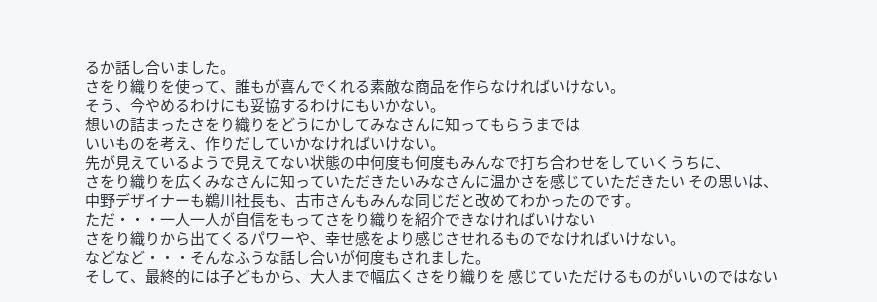るか話し合いました。
さをり織りを使って、誰もが喜んでくれる素敵な商品を作らなければいけない。
そう、今やめるわけにも妥協するわけにもいかない。
想いの詰まったさをり織りをどうにかしてみなさんに知ってもらうまでは
いいものを考え、作りだしていかなければいけない。
先が見えているようで見えてない状態の中何度も何度もみんなで打ち合わせをしていくうちに、
さをり織りを広くみなさんに知っていただきたいみなさんに温かさを感じていただきたい その思いは、
中野デザイナーも鵜川社長も、古市さんもみんな同じだと改めてわかったのです。
ただ・・・一人一人が自信をもってさをり織りを紹介できなければいけない
さをり織りから出てくるパワーや、幸せ感をより感じさせれるものでなければいけない。
などなど・・・そんなふうな話し合いが何度もされました。
そして、最終的には子どもから、大人まで幅広くさをり織りを 感じていただけるものがいいのではない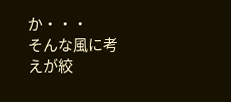か・・・
そんな風に考えが絞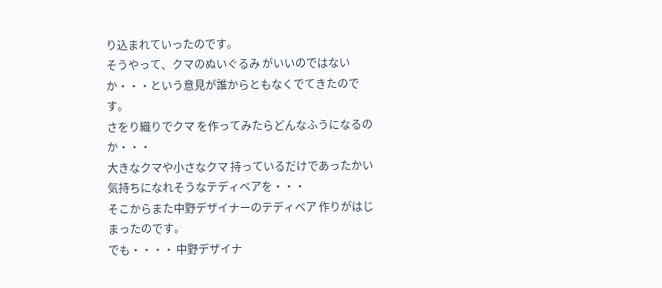り込まれていったのです。
そうやって、クマのぬいぐるみ がいいのではないか・・・という意見が誰からともなくでてきたのです。
さをり織りでクマ を作ってみたらどんなふうになるのか・・・
大きなクマや小さなクマ 持っているだけであったかい気持ちになれそうなテディベアを・・・
そこからまた中野デザイナーのテディベア 作りがはじまったのです。
でも・・・・ 中野デザイナ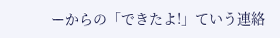ーからの「できたよ!」ていう連絡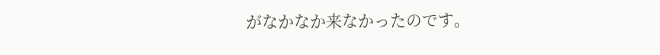がなかなか来なかったのです。